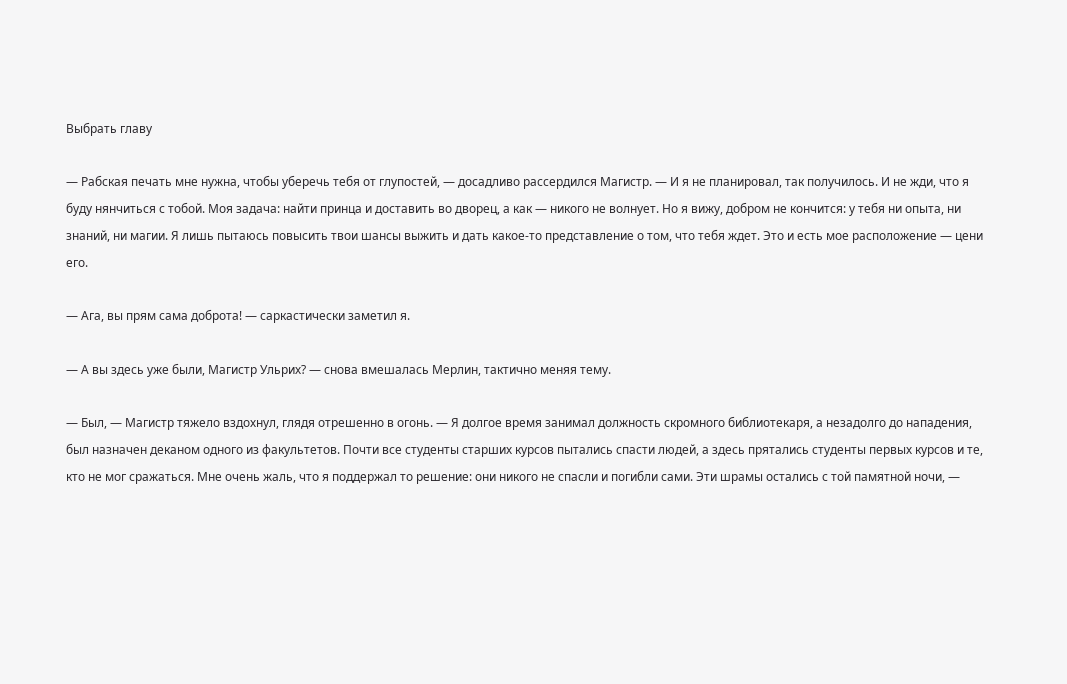Выбрать главу

— Рабская печать мне нужна, чтобы уберечь тебя от глупостей, — досадливо рассердился Магистр. — И я не планировал, так получилось. И не жди, что я буду нянчиться с тобой. Моя задача: найти принца и доставить во дворец, а как — никого не волнует. Но я вижу, добром не кончится: у тебя ни опыта, ни знаний, ни магии. Я лишь пытаюсь повысить твои шансы выжить и дать какое-то представление о том, что тебя ждет. Это и есть мое расположение — цени его.

— Ага, вы прям сама доброта! — саркастически заметил я.

— А вы здесь уже были, Магистр Ульрих? — снова вмешалась Мерлин, тактично меняя тему.

— Был, — Магистр тяжело вздохнул, глядя отрешенно в огонь. — Я долгое время занимал должность скромного библиотекаря, а незадолго до нападения, был назначен деканом одного из факультетов. Почти все студенты старших курсов пытались спасти людей, а здесь прятались студенты первых курсов и те, кто не мог сражаться. Мне очень жаль, что я поддержал то решение: они никого не спасли и погибли сами. Эти шрамы остались с той памятной ночи, —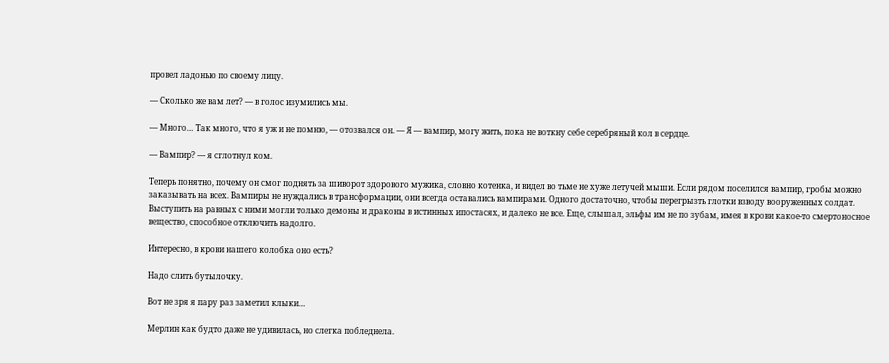провел ладонью по своему лицу.

— Сколько же вам лет? — в голос изумились мы.

— Много… Так много, что я уж и не помню, — отозвался он. — Я — вампир, могу жить, пока не воткну себе серебряный кол в сердце.

— Вампир? — я сглотнул ком.

Теперь понятно, почему он смог поднять за шиворот здорового мужика, словно котенка, и видел во тьме не хуже летучей мыши. Если рядом поселился вампир, гробы можно заказывать на всех. Вампиры не нуждались в трансформации, они всегда оставались вампирами. Одного достаточно, чтобы перегрызть глотки взводу вооруженных солдат.  Выступить на равных с ними могли только демоны и драконы в истинных ипостасях, и далеко не все. Еще, слышал, эльфы им не по зубам, имея в крови какое-то смертоносное вещество, способное отключить надолго.

Интересно, в крови нашего колобка оно есть?

Надо слить бутылочку.

Вот не зря я пару раз заметил клыки…

Мерлин как будто даже не удивилась, но слегка побледнела.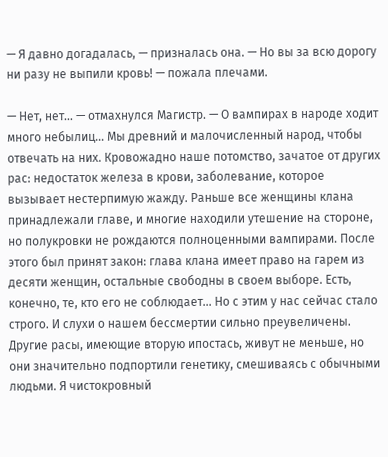— Я давно догадалась, — призналась она. — Но вы за всю дорогу ни разу не выпили кровь! — пожала плечами.

— Нет, нет… — отмахнулся Магистр. — О вампирах в народе ходит много небылиц… Мы древний и малочисленный народ, чтобы отвечать на них. Кровожадно наше потомство, зачатое от других рас: недостаток железа в крови, заболевание, которое вызывает нестерпимую жажду. Раньше все женщины клана принадлежали главе, и многие находили утешение на стороне, но полукровки не рождаются полноценными вампирами. После этого был принят закон: глава клана имеет право на гарем из десяти женщин, остальные свободны в своем выборе. Есть, конечно, те, кто его не соблюдает... Но с этим у нас сейчас стало строго. И слухи о нашем бессмертии сильно преувеличены. Другие расы, имеющие вторую ипостась, живут не меньше, но они значительно подпортили генетику, смешиваясь с обычными людьми. Я чистокровный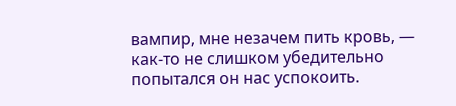вампир, мне незачем пить кровь, — как-то не слишком убедительно попытался он нас успокоить.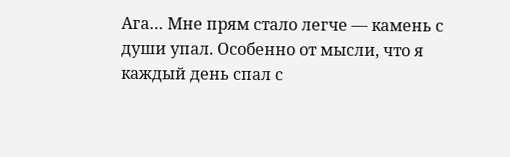Ага… Мне прям стало легче — камень с души упал. Особенно от мысли, что я каждый день спал с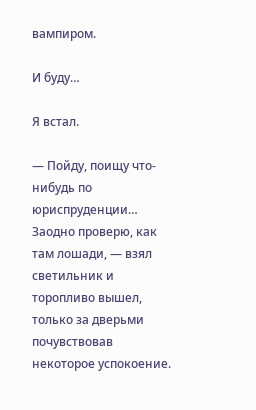вампиром.

И буду…

Я встал.

— Пойду, поищу что-нибудь по юриспруденции… Заодно проверю, как там лошади, — взял светильник и торопливо вышел, только за дверьми почувствовав некоторое успокоение.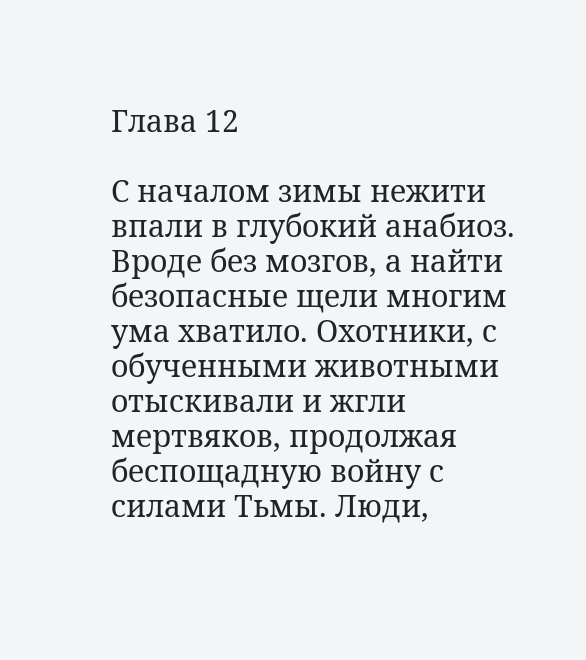Глава 12

С началом зимы нежити впали в глубокий анабиоз. Вроде без мозгов, а найти безопасные щели многим ума хватило. Охотники, с обученными животными отыскивали и жгли мертвяков, продолжая беспощадную войну с силами Тьмы. Люди,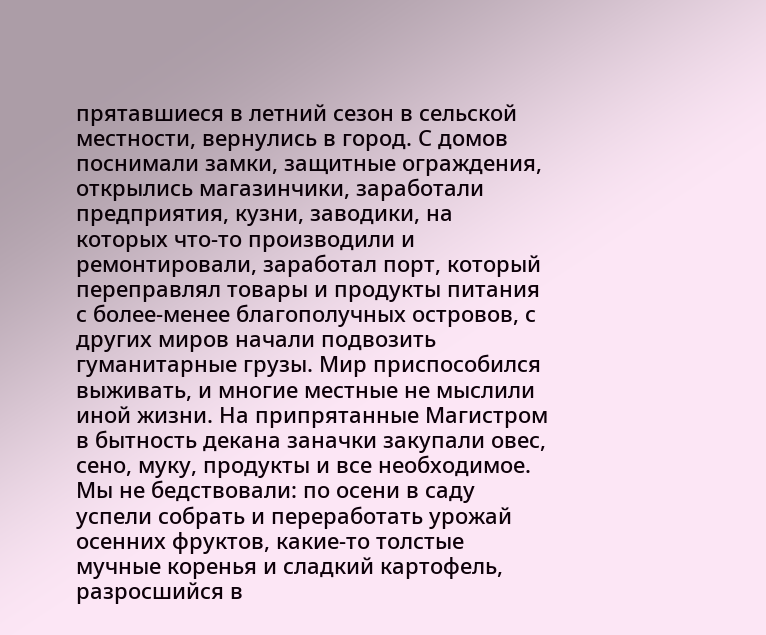прятавшиеся в летний сезон в сельской местности, вернулись в город. С домов поснимали замки, защитные ограждения, открылись магазинчики, заработали предприятия, кузни, заводики, на которых что-то производили и ремонтировали, заработал порт, который переправлял товары и продукты питания с более-менее благополучных островов, с других миров начали подвозить гуманитарные грузы. Мир приспособился выживать, и многие местные не мыслили иной жизни. На припрятанные Магистром в бытность декана заначки закупали овес, сено, муку, продукты и все необходимое. Мы не бедствовали: по осени в саду успели собрать и переработать урожай осенних фруктов, какие-то толстые мучные коренья и сладкий картофель, разросшийся в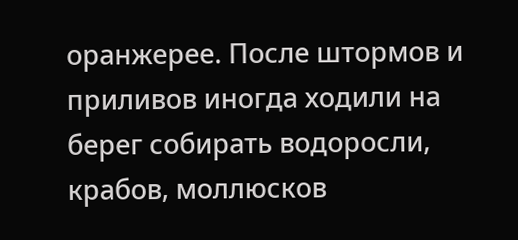оранжерее. После штормов и приливов иногда ходили на берег собирать водоросли, крабов, моллюсков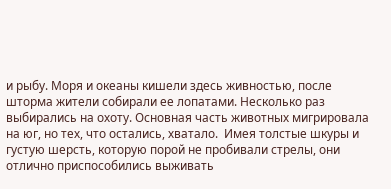и рыбу. Моря и океаны кишели здесь живностью, после шторма жители собирали ее лопатами. Несколько раз выбирались на охоту. Основная часть животных мигрировала на юг, но тех, что остались, хватало.  Имея толстые шкуры и густую шерсть, которую порой не пробивали стрелы, они отлично приспособились выживать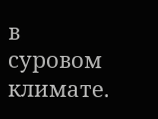в суровом климате.